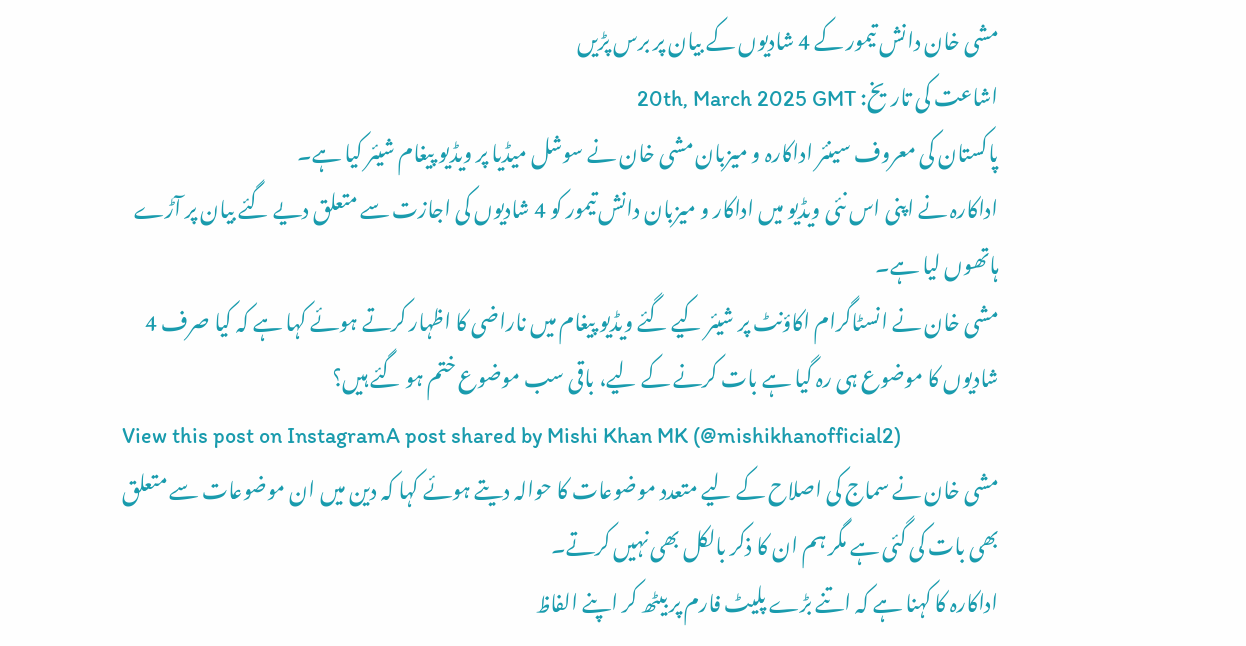مشی خان دانش تیمور کے 4 شادیوں کے بیان پر برس پڑیں
اشاعت کی تاریخ: 20th, March 2025 GMT
پاکستان کی معروف سینئر اداکارہ و میزبان مشی خان نے سوشل میڈیا پر ویڈیو پیغام شیئر کیا ہے۔
اداکارہ نے اپنی اس نئی ویڈیو میں اداکار و میزبان دانش تیمور کو 4 شادیوں کی اجازت سے متعلق دیے گئے بیان پر آڑے ہاتھوں لیا ہے۔
مشی خان نے انسٹاگرام اکاؤنٹ پر شیئر کیے گئے ویڈیو پیغام میں ناراضی کا اظہار کرتے ہوئے کہا ہے کہ کیا صرف 4 شادیوں کا موضوع ہی رہ گیا ہے بات کرنے کے لیے، باقی سب موضوع ختم ہو گئے ہیں؟
View this post on InstagramA post shared by Mishi Khan MK (@mishikhanofficial2)
مشی خان نے سماج کی اصلاح کے لیے متعدد موضوعات کا حوالہ دیتے ہوئے کہا کہ دین میں ان موضوعات سے متعلق بھی بات کی گئی ہے مگر ہم ان کا ذکر بالکل بھی نہیں کرتے۔
اداکارہ کا کہنا ہے کہ اتنے بڑے پلیٹ فارم پر بیٹھ کر اپنے الفاظ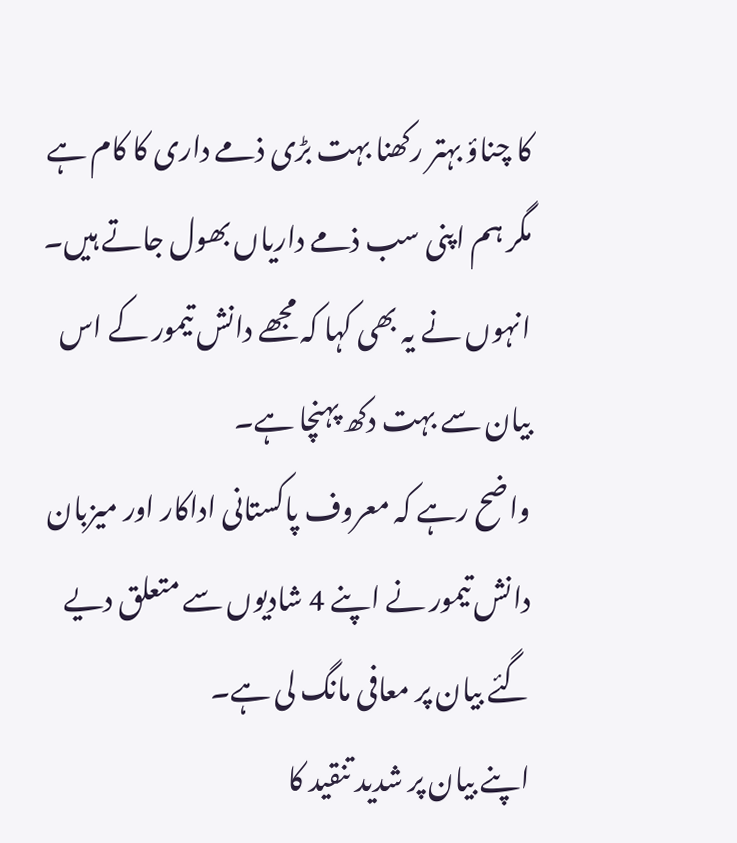کا چناؤ بہتر رکھنا بہت بڑی ذمے داری کا کام ہے مگر ہم اپنی سب ذمے داریاں بھول جاتے ہیں۔
انہوں نے یہ بھی کہا کہ مجھے دانش تیمور کے اس بیان سے بہت دکھ پہنچا ہے۔
واضح رہے کہ معروف پاکستانی اداکار اور میزبان دانش تیمور نے اپنے 4 شادیوں سے متعلق دیے گئے بیان پر معافی مانگ لی ہے۔
اپنے بیان پر شدید تنقید کا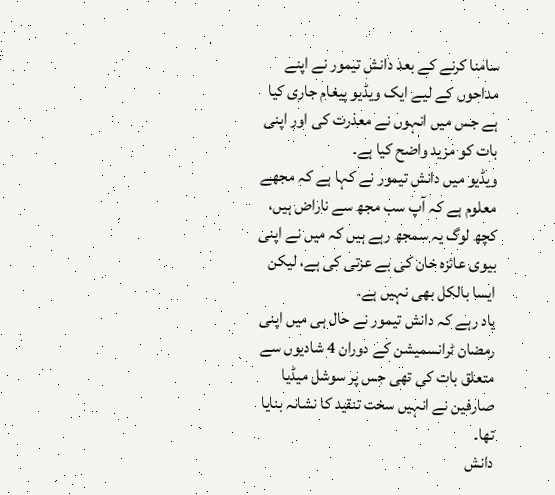سامنا کرنے کے بعد دانش تیمور نے اپنے مداحوں کے لیے ایک ویڈیو پیغام جاری کیا ہے جس میں انہوں نے معذرت کی اور اپنی بات کو مزید واضح کیا ہے۔
ویڈیو میں دانش تیمور نے کہا ہے کہ مجھے معلوم ہے کہ آپ سب مجھ سے ناراض ہیں، کچھ لوگ یہ سمجھ رہے ہیں کہ میں نے اپنی بیوی عائزہ خان کی بے عزتی کی ہے، لیکن ایسا بالکل بھی نہیں ہے۔
یاد رہے کہ دانش تیمور نے حال ہی میں اپنی رمضان ٹرانسمیشن کے دوران 4 شادیوں سے متعلق بات کی تھی جس پر سوشل میڈیا صارفین نے انہیں سخت تنقید کا نشانہ بنایا تھا۔
دانش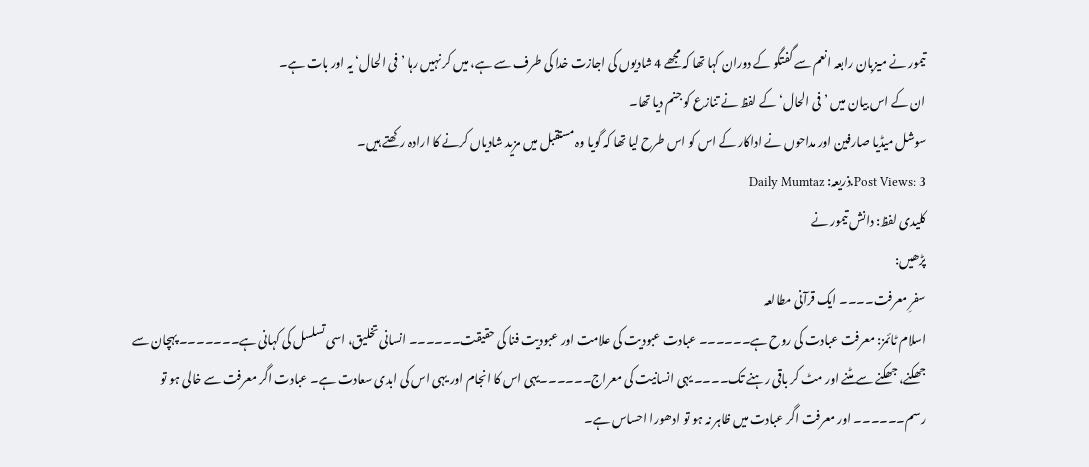تیمور نے میزبان رابعہ انعم سے گفتگو کے دوران کہا تھا کہ مجھے 4 شادیوں کی اجازت خدا کی طرف سے ہے، میں کر نہیں رہا ’فی الحال‘ یہ اور بات ہے۔
ان کے اس بیان میں ’فی الحال‘ کے لفظ نے تنازع کو جنم دیا تھا۔
سوشل میڈیا صارفین اور مداحوں نے اداکار کے اس کو اس طرح لیا تھا کہ گویا وہ مستقبل میں مزید شادیاں کرنے کا ارادہ رکھتے ہیں۔
Post Views: 3.ذریعہ: Daily Mumtaz
کلیدی لفظ: دانش تیمور نے
پڑھیں:
سفرِ معرفت۔۔۔۔ ایک قرآنی مطالعہ
اسلام ٹائمز: معرفت عبادت کی روح ہے۔۔۔۔۔۔ عبادت عبودیت کی علامت اور عبودیت فنا کی حقیقت۔۔۔۔۔۔ انسانی تخلیق، اسی تسلسل کی کہانی ہے۔۔۔۔۔۔۔ پہچان سے جھکنے، جھکنے سے مٹنے اور مٹ کر باقی رہنے تک۔۔۔۔ یہی انسانیت کی معراج۔۔۔۔۔۔یہی اس کا انجام اور یہی اس کی ابدی سعادت ہے۔ عبادت اگر معرفت سے خالی ہو تو رسم۔۔۔۔۔۔ اور معرفت اگر عبادت میں ظاہر نہ ہو تو ادھورا احساس ہے۔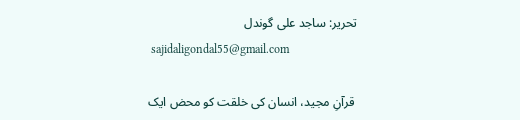تحریر: ساجد علی گوندل
 sajidaligondal55@gmail.com

 قرآنِ مجید، انسان کی خلقت کو محض ایک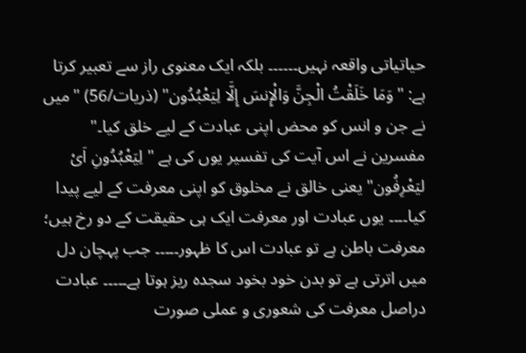حیاتیاتی واقعہ نہیں۔۔۔۔۔۔ بلکہ ایک معنوی راز سے تعبیر کرتا ہے: "وَمَا خَلَقْتُ الْجِنَّ وَالْإِنسَ إِلَّا لِيَعْبُدُون" (ذریات/56) "میں نے جن و انس کو محض اپنی عبادت کے لیے خلق کیا۔" مفسرین نے اس آیت کی تفسیر یوں کی ہے "لِيَعْبُدُونِ اَیْ لیَعْرِفُون" یعنی خالق نے مخلوق کو اپنی معرفت کے لیے پیدا کیا۔۔۔۔ یوں عبادت اور معرفت ایک ہی حقیقت کے دو رخ ہیں؛ معرفت باطن ہے تو عبادت اس کا ظہور۔۔۔۔۔ جب پہچان دل میں اترتی ہے تو بدن خود بخود سجدہ ریز ہوتا ہے۔۔۔۔۔ عبادت دراصل معرفت کی شعوری و عملی صورت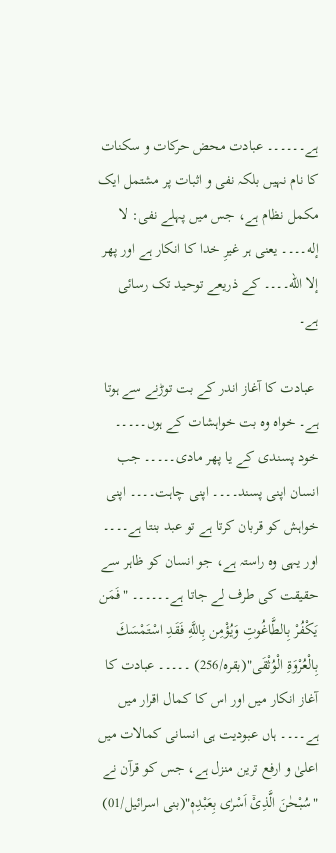ہے۔۔۔۔۔۔ عبادت محض حرکات و سکنات کا نام نہیں بلکہ نفی و اثبات پر مشتمل ایک مکمل نظام ہے، جس میں پہلے نفی: لا إله۔۔۔۔ یعنی ہر غیرِ خدا کا انکار ہے اور پھر إلا الله۔۔۔۔ کے ذریعے توحید تک رسائی ہے۔

 عبادت کا آغاز اندر کے بت توڑنے سے ہوتا ہے۔ خواہ وہ بت خواہشات کے ہوں۔۔۔۔۔ خود پسندی کے یا پھر مادی۔۔۔۔۔ جب انسان اپنی پسند۔۔۔۔ اپنی چاہت۔۔۔۔ اپنی خواہش کو قربان کرتا ہے تو عبد بنتا ہے۔۔۔۔ اور یہی وہ راستہ ہے، جو انسان کو ظاہر سے حقیقت کی طرف لے جاتا ہے۔۔۔۔۔۔ "فَمَن يَكْفُرْ بِالطَّاغُوتِ وَيُؤْمِن بِاللَّهِ فَقَدِ اسْتَمْسَكَ بِالْعُرْوَةِ الْوُثْقَى"(بقرہ/256) ۔۔۔۔۔ عبادت کا آغاز انکار میں اور اس کا کمال اقرار میں ہے۔۔۔۔ ہاں عبودیت ہی انسانی کمالات میں اعلیٰ و ارفع ترین منزل ہے، جس کو قرآن نے "سُبْحٰنَ الَّذِیْۤ اَسْرٰى بِعَبْدِهٖ"(بنی اسرائیل/01)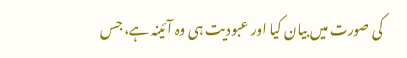کی صورت میں بیان کیا اور عبودیت ہی وہ آئینہ ہے، جس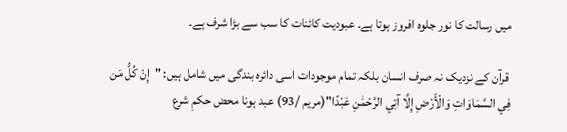میں رسالت کا نور جلوہ افروز ہوتا ہے۔ عبودیت کائنات کا سب سے بڑا شرف ہے۔

 قرآن کے نزدیک نہ صرف انسان بلکہ تمام موجودات اسی دائرہ بندگی میں شامل ہیں: "إِنْ كُلُّ مَن فِي السَّمَاوَاتِ وَالْأَرْضِ إِلَّا آتِي الرَّحْمَٰنِ عَبْدًا"(مریم /93) عبد ہونا محض حکمِ شرع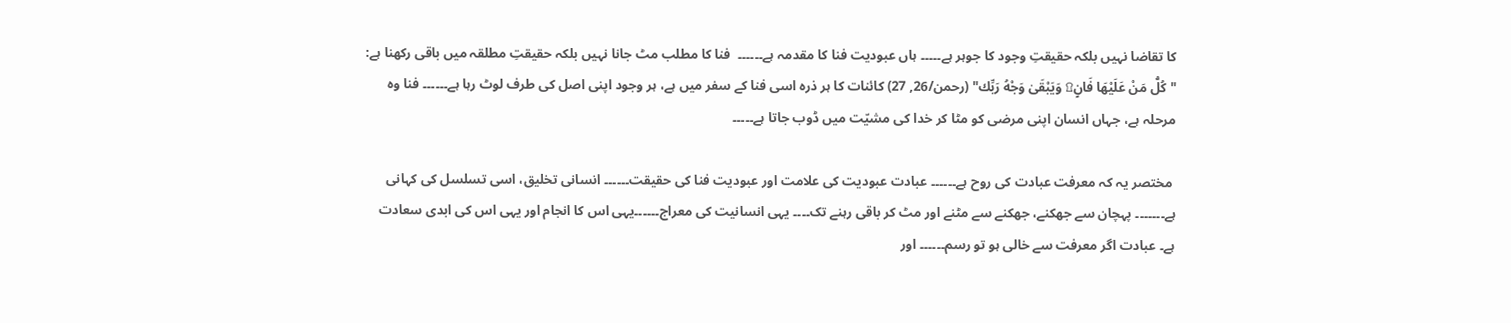کا تقاضا نہیں بلکہ حقیقتِ وجود کا جوہر ہے۔۔۔۔۔ ہاں عبودیت فنا کا مقدمہ ہے۔۔۔۔۔۔  فنا کا مطلب مٹ جانا نہیں بلکہ حقیقتِ مطلقہ میں باقی رکھنا ہے: "كُلُّ مَنْ عَلَيْهَا فَانٍ۩ وَيَبْقَىٰ وَجْهُ رَبِّك" (رحمن/26, 27) کائنات کا ہر ذرہ اسی فنا کے سفر میں ہے، ہر وجود اپنی اصل کی طرف لوٹ رہا ہے۔۔۔۔۔۔ فنا وہ مرحلہ ہے، جہاں انسان اپنی مرضی کو مٹا کر خدا کی مشیّت میں ڈوب جاتا ہے۔۔۔۔۔

 مختصر یہ کہ معرفت عبادت کی روح ہے۔۔۔۔۔۔ عبادت عبودیت کی علامت اور عبودیت فنا کی حقیقت۔۔۔۔۔۔ انسانی تخلیق، اسی تسلسل کی کہانی ہے۔۔۔۔۔۔۔ پہچان سے جھکنے، جھکنے سے مٹنے اور مٹ کر باقی رہنے تک۔۔۔۔ یہی انسانیت کی معراج۔۔۔۔۔۔یہی اس کا انجام اور یہی اس کی ابدی سعادت ہے۔ عبادت اگر معرفت سے خالی ہو تو رسم۔۔۔۔۔۔ اور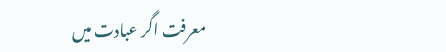معرفت اگر عبادت میں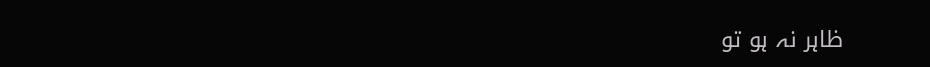ظاہر نہ ہو تو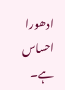ادھورا احساس ہے۔